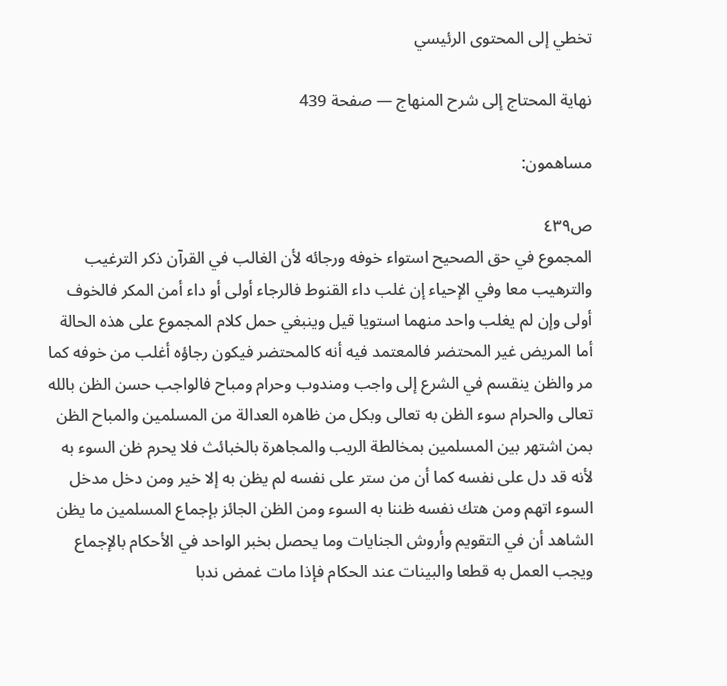تخطي إلى المحتوى الرئيسي

نهاية المحتاج إلى شرح المنهاج — صفحة 439

مساهمون:

ص٤٣٩
المجموع في حق الصحيح استواء خوفه ورجائه لأن الغالب في القرآن ذكر الترغيب والترهيب معا وفي الإحياء إن غلب داء القنوط فالرجاء أولى أو داء أمن المكر فالخوف أولى وإن لم يغلب واحد منهما استويا قيل وينبغي حمل كلام المجموع على هذه الحالة أما المريض غير المحتضر فالمعتمد فيه أنه كالمحتضر فيكون رجاؤه أغلب من خوفه كما مر والظن ينقسم في الشرع إلى واجب ومندوب وحرام ومباح فالواجب حسن الظن بالله تعالى والحرام سوء الظن به تعالى وبكل من ظاهره العدالة من المسلمين والمباح الظن بمن اشتهر بين المسلمين بمخالطة الريب والمجاهرة بالخبائث فلا يحرم ظن السوء به لأنه قد دل على نفسه كما أن من ستر على نفسه لم يظن به إلا خير ومن دخل مدخل السوء اتهم ومن هتك نفسه ظننا به السوء ومن الظن الجائز بإجماع المسلمين ما يظن الشاهد أن في التقويم وأروش الجنايات وما يحصل بخبر الواحد في الأحكام بالإجماع ويجب العمل به قطعا والبينات عند الحكام فإذا مات غمض ندبا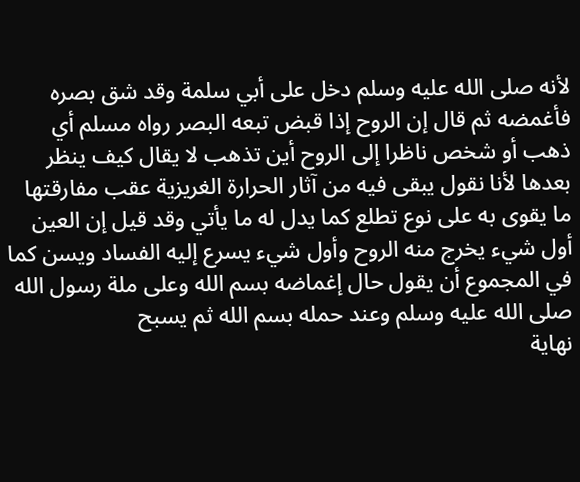لأنه صلى الله عليه وسلم دخل على أبي سلمة وقد شق بصره فأغمضه ثم قال إن الروح إذا قبض تبعه البصر رواه مسلم أي ذهب أو شخص ناظرا إلى الروح أين تذهب لا يقال كيف ينظر بعدها لأنا نقول يبقى فيه من آثار الحرارة الغريزية عقب مفارقتها ما يقوى به على نوع تطلع كما يدل له ما يأتي وقد قيل إن العين أول شيء يخرج منه الروح وأول شيء يسرع إليه الفساد ويسن كما في المجموع أن يقول حال إغماضه بسم الله وعلى ملة رسول الله صلى الله عليه وسلم وعند حمله بسم الله ثم يسبح
نهاية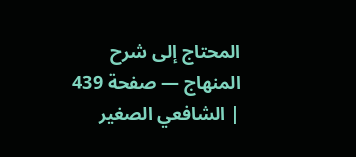المحتاج إلى شرح المنهاج — صفحة 439 | الشافعي الصغير